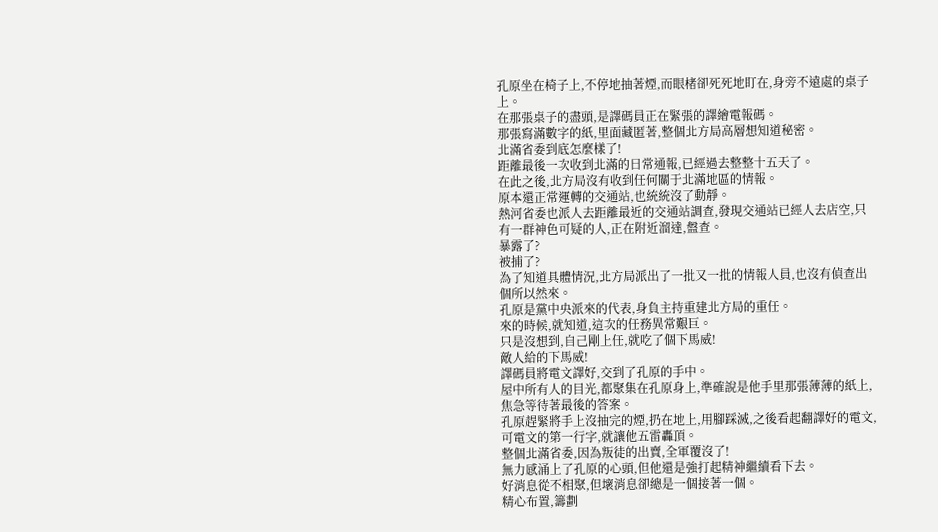孔原坐在椅子上,不停地抽著煙,而眼楮卻死死地盯在,身旁不遠處的桌子上。
在那張桌子的盡頭,是譯碼員正在緊張的譯繪電報碼。
那張寫滿數字的紙,里面藏匿著,整個北方局高層想知道秘密。
北滿省委到底怎麼樣了!
距離最後一次收到北滿的日常通報,已經過去整整十五天了。
在此之後,北方局沒有收到任何關于北滿地區的情報。
原本還正常運轉的交通站,也統統沒了動靜。
熱河省委也派人去距離最近的交通站調查,發現交通站已經人去店空,只有一群神色可疑的人,正在附近溜達,盤查。
暴露了?
被捕了?
為了知道具體情況,北方局派出了一批又一批的情報人員,也沒有偵查出個所以然來。
孔原是黨中央派來的代表,身負主持重建北方局的重任。
來的時候,就知道,這次的任務異常艱巨。
只是沒想到,自己剛上任,就吃了個下馬威!
敵人給的下馬威!
譯碼員將電文譯好,交到了孔原的手中。
屋中所有人的目光,都聚集在孔原身上,準確說是他手里那張薄薄的紙上,焦急等待著最後的答案。
孔原趕緊將手上沒抽完的煙,扔在地上,用腳踩滅,之後看起翻譯好的電文,可電文的第一行字,就讓他五雷轟頂。
整個北滿省委,因為叛徒的出賣,全軍覆沒了!
無力感涌上了孔原的心頭,但他還是強打起精神繼續看下去。
好消息從不相聚,但壞消息卻總是一個接著一個。
精心布置,籌劃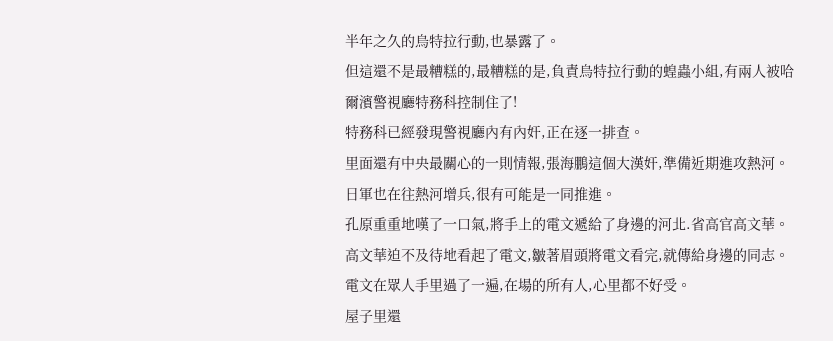半年之久的烏特拉行動,也暴露了。
但這還不是最糟糕的,最糟糕的是,負責烏特拉行動的蝗蟲小組,有兩人被哈爾濱警視廳特務科控制住了!
特務科已經發現警視廳內有內奸,正在逐一排查。
里面還有中央最關心的一則情報,張海鵬這個大漢奸,準備近期進攻熱河。
日軍也在往熱河增兵,很有可能是一同推進。
孔原重重地嘆了一口氣,將手上的電文遞給了身邊的河北.省高官高文華。
高文華迫不及待地看起了電文,皺著眉頭將電文看完,就傳給身邊的同志。
電文在眾人手里過了一遍,在場的所有人,心里都不好受。
屋子里還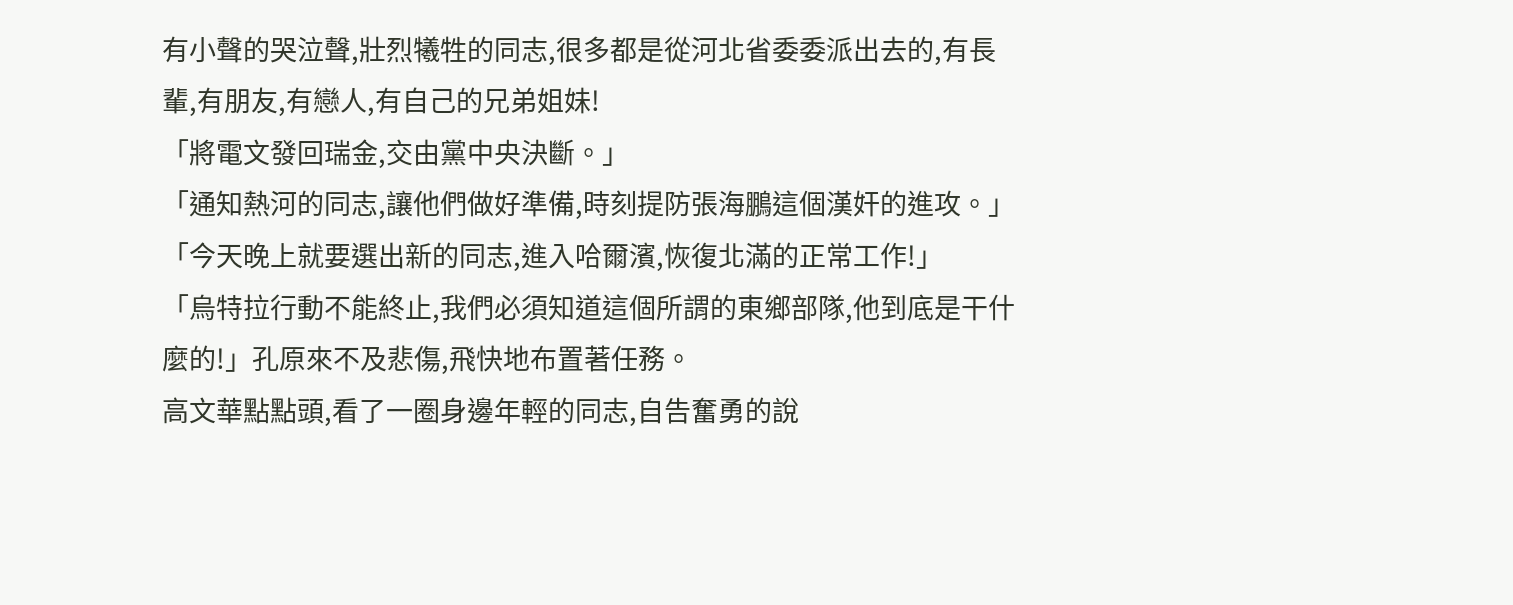有小聲的哭泣聲,壯烈犧牲的同志,很多都是從河北省委委派出去的,有長輩,有朋友,有戀人,有自己的兄弟姐妹!
「將電文發回瑞金,交由黨中央決斷。」
「通知熱河的同志,讓他們做好準備,時刻提防張海鵬這個漢奸的進攻。」
「今天晚上就要選出新的同志,進入哈爾濱,恢復北滿的正常工作!」
「烏特拉行動不能終止,我們必須知道這個所謂的東鄉部隊,他到底是干什麼的!」孔原來不及悲傷,飛快地布置著任務。
高文華點點頭,看了一圈身邊年輕的同志,自告奮勇的說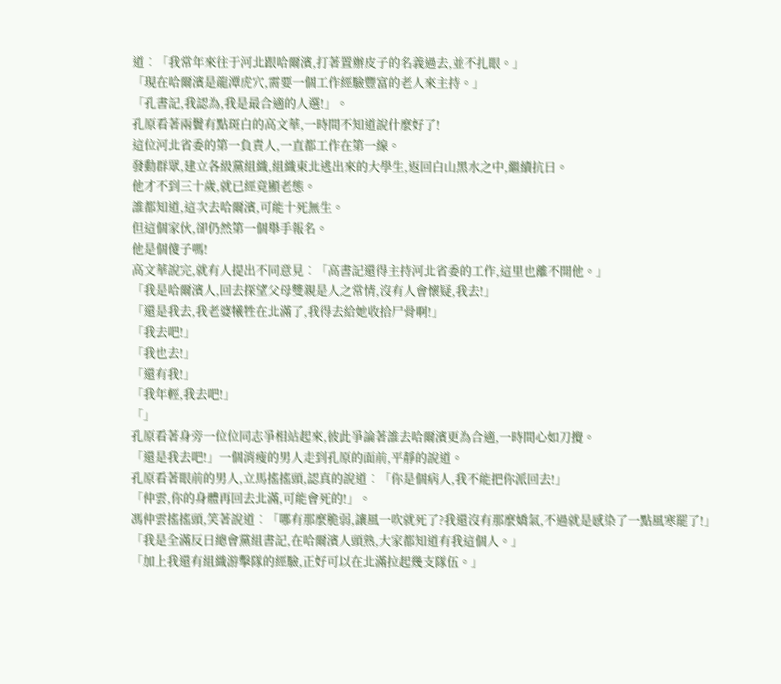道︰「我常年來往于河北跟哈爾濱,打著置辦皮子的名義過去,並不扎眼。」
「現在哈爾濱是龍潭虎穴,需要一個工作經驗豐富的老人來主持。」
「孔書記,我認為,我是最合適的人選!」。
孔原看著兩鬢有點斑白的高文華,一時間不知道說什麼好了!
這位河北省委的第一負責人,一直都工作在第一線。
發動群眾,建立各級黨組織,組織東北逃出來的大學生,返回白山黑水之中,繼續抗日。
他才不到三十歲,就已經竟顯老態。
誰都知道,這次去哈爾濱,可能十死無生。
但這個家伙,卻仍然第一個舉手報名。
他是個傻子嗎!
高文華說完,就有人提出不同意見︰「高書記還得主持河北省委的工作,這里也離不開他。」
「我是哈爾濱人,回去探望父母雙親是人之常情,沒有人會懷疑,我去!」
「還是我去,我老婆犧牲在北滿了,我得去給她收拾尸骨啊!」
「我去吧!」
「我也去!」
「還有我!」
「我年輕,我去吧!」
「」
孔原看著身旁一位位同志爭相站起來,彼此爭論著誰去哈爾濱更為合適,一時間心如刀攪。
「還是我去吧!」一個消瘦的男人走到孔原的面前,平靜的說道。
孔原看著眼前的男人,立馬搖搖頭,認真的說道︰「你是個病人,我不能把你派回去!」
「仲雲,你的身體再回去北滿,可能會死的!」。
馮仲雲搖搖頭,笑著說道︰「哪有那麼脆弱,讓風一吹就死了?我還沒有那麼嬌氣,不過就是感染了一點風寒罷了!」
「我是全滿反日總會黨組書記,在哈爾濱人頭熟,大家都知道有我這個人。」
「加上我還有組織游擊隊的經驗,正好可以在北滿拉起幾支隊伍。」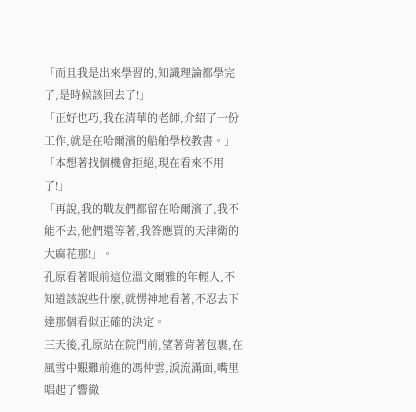「而且我是出來學習的,知識理論都學完了,是時候該回去了!」
「正好也巧,我在清華的老師,介紹了一份工作,就是在哈爾濱的船舶學校教書。」
「本想著找個機會拒絕,現在看來不用了!」
「再說,我的戰友們都留在哈爾濱了,我不能不去,他們還等著,我答應買的天津衛的大麻花那!」。
孔原看著眼前這位溫文爾雅的年輕人,不知道該說些什麼,就愣神地看著,不忍去下達那個看似正確的決定。
三天後,孔原站在院門前,望著背著包裹,在風雪中艱難前進的馮仲雲,淚流滿面,嘴里唱起了響徹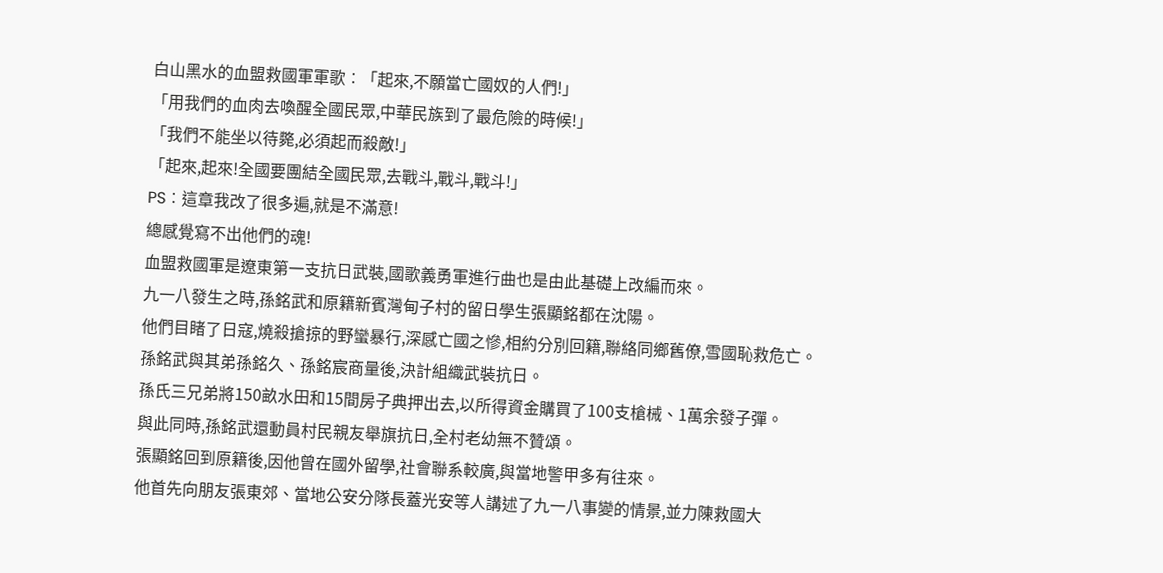白山黑水的血盟救國軍軍歌︰「起來,不願當亡國奴的人們!」
「用我們的血肉去喚醒全國民眾,中華民族到了最危險的時候!」
「我們不能坐以待斃,必須起而殺敵!」
「起來,起來!全國要團結全國民眾,去戰斗,戰斗,戰斗!」
PS︰這章我改了很多遍,就是不滿意!
總感覺寫不出他們的魂!
血盟救國軍是遼東第一支抗日武裝,國歌義勇軍進行曲也是由此基礎上改編而來。
九一八發生之時,孫銘武和原籍新賓灣甸子村的留日學生張顯銘都在沈陽。
他們目睹了日寇,燒殺搶掠的野蠻暴行,深感亡國之慘,相約分別回籍,聯絡同鄉舊僚,雪國恥救危亡。
孫銘武與其弟孫銘久、孫銘宸商量後,決計組織武裝抗日。
孫氏三兄弟將150畝水田和15間房子典押出去,以所得資金購買了100支槍械、1萬余發子彈。
與此同時,孫銘武還動員村民親友舉旗抗日,全村老幼無不贊頌。
張顯銘回到原籍後,因他曾在國外留學,社會聯系較廣,與當地警甲多有往來。
他首先向朋友張東郊、當地公安分隊長蓋光安等人講述了九一八事變的情景,並力陳救國大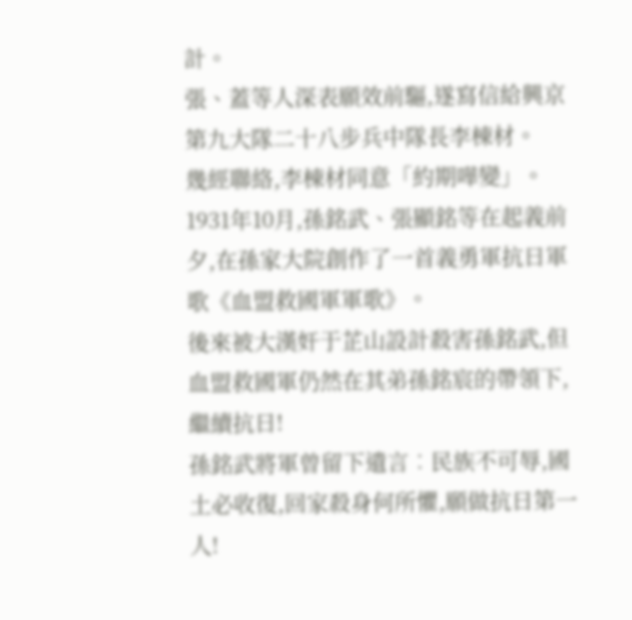計。
張、蓋等人深表願效前驅,遂寫信給興京第九大隊二十八步兵中隊長李棟材。
幾經聯絡,李棟材同意「約期嘩變」。
1931年10月,孫銘武、張顯銘等在起義前夕,在孫家大院創作了一首義勇軍抗日軍歌《血盟救國軍軍歌》。
後來被大漢奸于芷山設計殺害孫銘武,但血盟救國軍仍然在其弟孫銘宸的帶領下,繼續抗日!
孫銘武將軍曾留下遺言︰民族不可辱,國土必收復,回家殺身何所懼,願做抗日第一人!